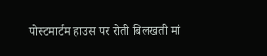पोस्टमार्टम हाउस पर रोती बिलखती मां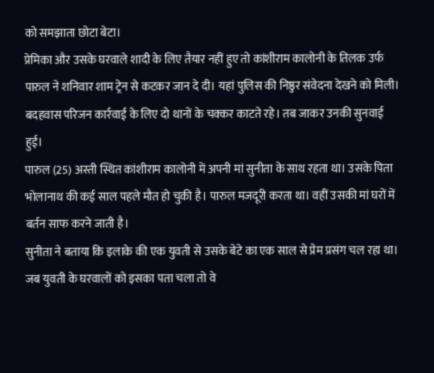को समझाता छोटा बेटा।
प्रेमिका और उसके घरवाले शादी के लिए तैयार नहीं हुए तो कांशीराम कालोनी के तिलक उर्फ पारुल ने शनिवार शाम ट्रेन से कटकर जान दे दी। यहां पुलिस की निष्ठुर संवेदना देखने को मिली। बदहवास परिजन कार्रवाई के लिए दो थानों के चक्कर काटते रहे। तब जाकर उनकी सुनवाई हुई।
पारुल (25) अस्ती स्थित कांशीराम कालोनी में अपनी मां सुनीता के साथ रहता था। उसके पिता भोलानाथ की कई साल पहले मौत हो चुकी है। पारुल मजदूरी करता था। वहीं उसकी मां घरों में बर्तन साफ करने जाती है।
सुनीता ने बताया कि इलाके की एक युवती से उसके बेटे का एक साल से प्रेम प्रसंग चल रहा था। जब युवती के घरवालों को इसका पता चला तो वे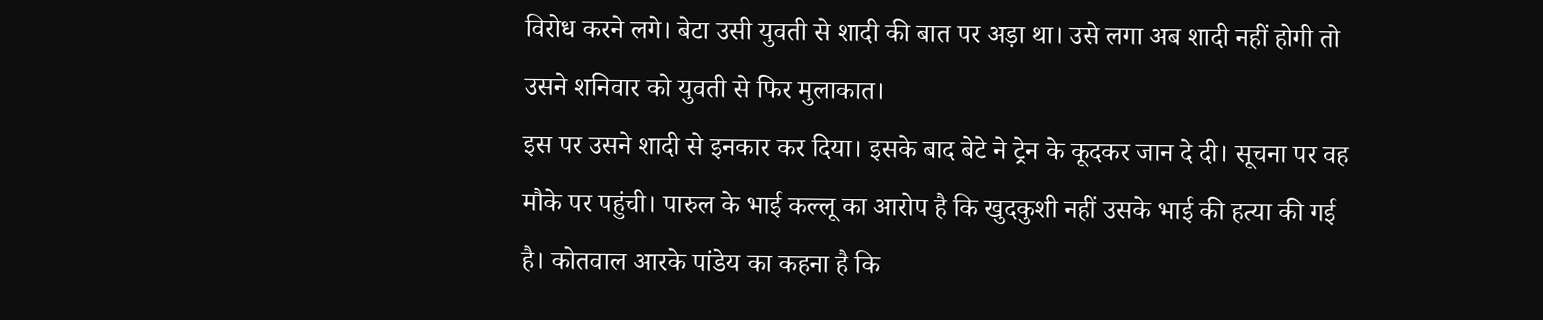विरोध करने लगे। बेटा उसी युवती से शादी की बात पर अड़ा था। उसे लगा अब शादी नहीं होगी तो उसने शनिवार को युवती से फिर मुलाकात।
इस पर उसने शादी से इनकार कर दिया। इसके बाद बेटे ने ट्रेन के कूदकर जान दे दी। सूचना पर वह मौके पर पहुंची। पारुल के भाई कल्लू का आरोप है कि खुदकुशी नहीं उसके भाई की हत्या की गई है। कोतवाल आरके पांडेय का कहना है कि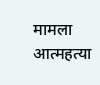मामला आत्महत्या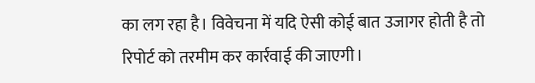का लग रहा है। विवेचना में यदि ऐसी कोई बात उजागर होती है तो रिपोर्ट को तरमीम कर कार्रवाई की जाएगी।